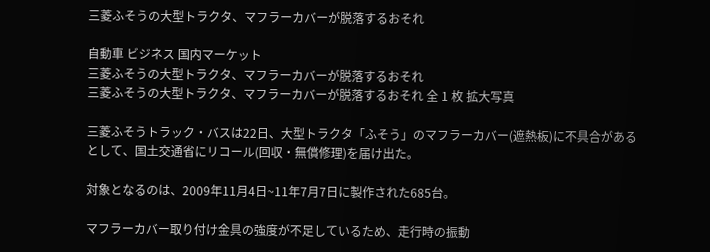三菱ふそうの大型トラクタ、マフラーカバーが脱落するおそれ

自動車 ビジネス 国内マーケット
三菱ふそうの大型トラクタ、マフラーカバーが脱落するおそれ
三菱ふそうの大型トラクタ、マフラーカバーが脱落するおそれ 全 1 枚 拡大写真

三菱ふそうトラック・バスは22日、大型トラクタ「ふそう」のマフラーカバー(遮熱板)に不具合があるとして、国土交通省にリコール(回収・無償修理)を届け出た。

対象となるのは、2009年11月4日~11年7月7日に製作された685台。

マフラーカバー取り付け金具の強度が不足しているため、走行時の振動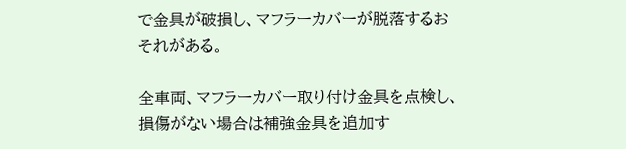で金具が破損し、マフラーカバーが脱落するおそれがある。

全車両、マフラーカバー取り付け金具を点検し、損傷がない場合は補強金具を追加す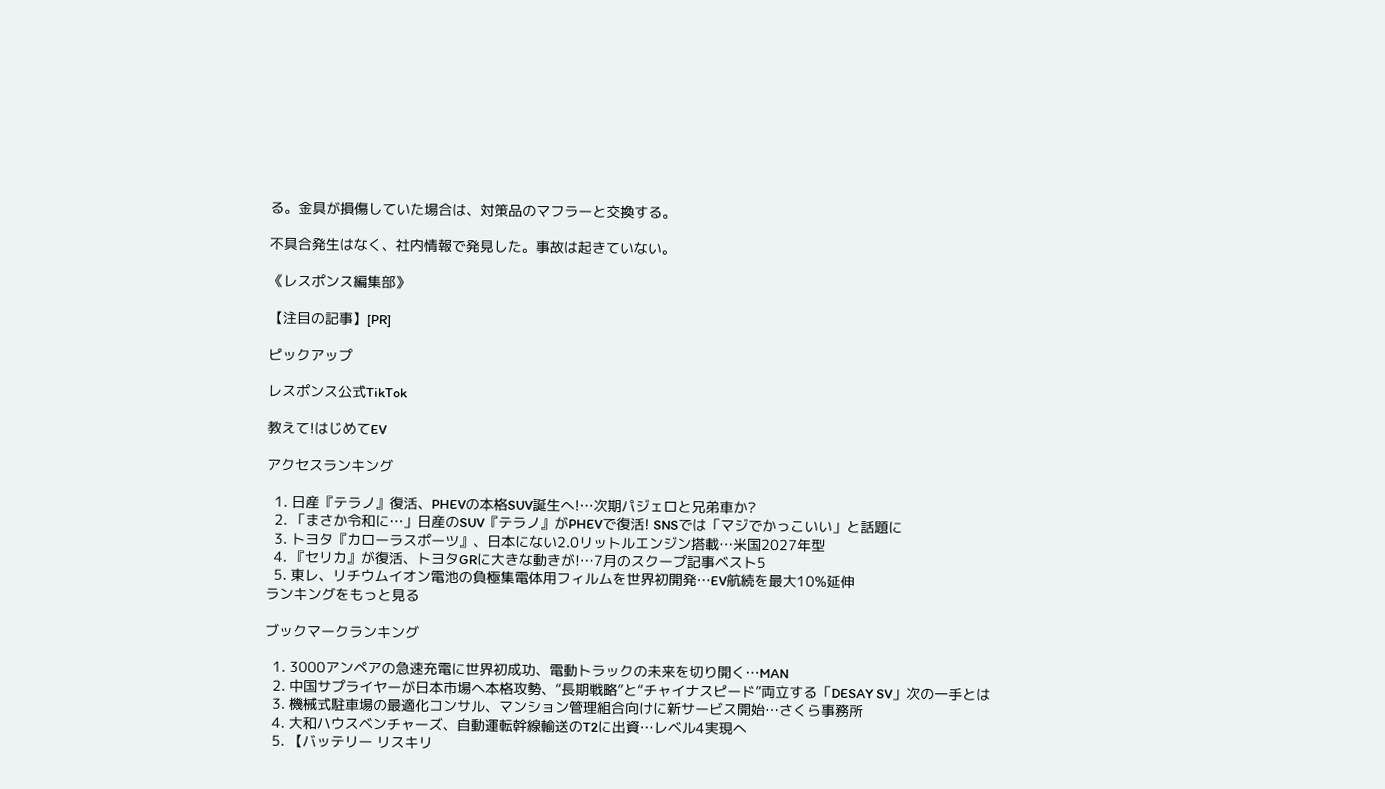る。金具が損傷していた場合は、対策品のマフラーと交換する。

不具合発生はなく、社内情報で発見した。事故は起きていない。

《レスポンス編集部》

【注目の記事】[PR]

ピックアップ

レスポンス公式TikTok

教えて!はじめてEV

アクセスランキング

  1. 日産『テラノ』復活、PHEVの本格SUV誕生へ!…次期パジェロと兄弟車か?
  2. 「まさか令和に…」日産のSUV『テラノ』がPHEVで復活! SNSでは「マジでかっこいい」と話題に
  3. トヨタ『カローラスポーツ』、日本にない2.0リットルエンジン搭載…米国2027年型
  4. 『セリカ』が復活、トヨタGRに大きな動きが!…7月のスクープ記事ベスト5
  5. 東レ、リチウムイオン電池の負極集電体用フィルムを世界初開発…EV航続を最大10%延伸
ランキングをもっと見る

ブックマークランキング

  1. 3000アンペアの急速充電に世界初成功、電動トラックの未来を切り開く…MAN
  2. 中国サプライヤーが日本市場へ本格攻勢、“長期戦略”と“チャイナスピード”両立する「DESAY SV」次の一手とは
  3. 機械式駐車場の最適化コンサル、マンション管理組合向けに新サービス開始…さくら事務所
  4. 大和ハウスベンチャーズ、自動運転幹線輸送のT2に出資…レベル4実現へ
  5. 【バッテリー リスキリ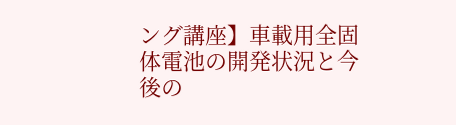ング講座】車載用全固体電池の開発状況と今後の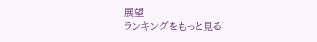展望
ランキングをもっと見る